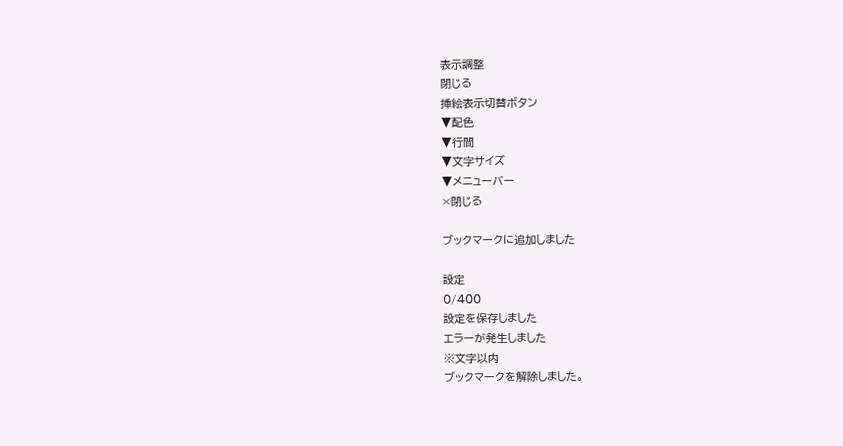表示調整
閉じる
挿絵表示切替ボタン
▼配色
▼行間
▼文字サイズ
▼メニューバー
×閉じる

ブックマークに追加しました

設定
0/400
設定を保存しました
エラーが発生しました
※文字以内
ブックマークを解除しました。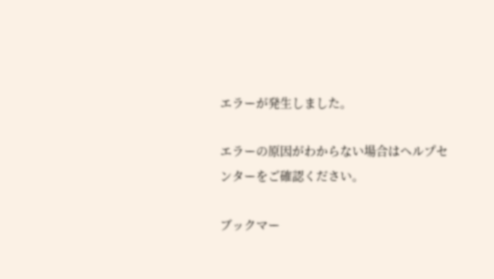エラーが発生しました。

エラーの原因がわからない場合はヘルプセンターをご確認ください。

ブックマー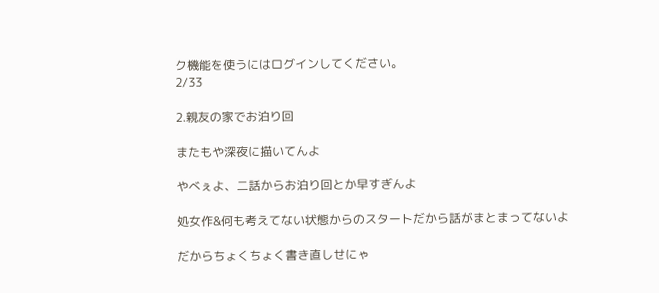ク機能を使うにはログインしてください。
2/33

2.親友の家でお泊り回

またもや深夜に描いてんよ

やべぇよ、二話からお泊り回とか早すぎんよ

処女作&何も考えてない状態からのスタートだから話がまとまってないよ

だからちょくちょく書き直しせにゃ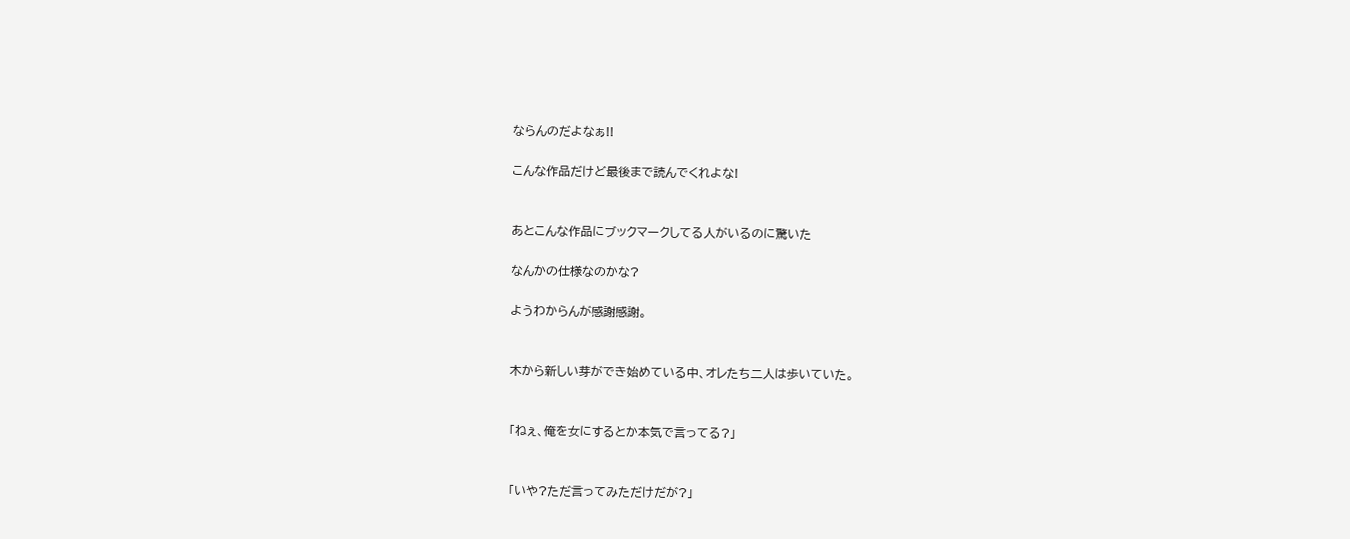ならんのだよなぁ!!

こんな作品だけど最後まで読んでくれよな!


あとこんな作品にブックマークしてる人がいるのに驚いた

なんかの仕様なのかな?

ようわからんが感謝感謝。


木から新しい芽ができ始めている中、オレたち二人は歩いていた。


「ねぇ、俺を女にするとか本気で言ってる?」


「いや?ただ言ってみただけだが?」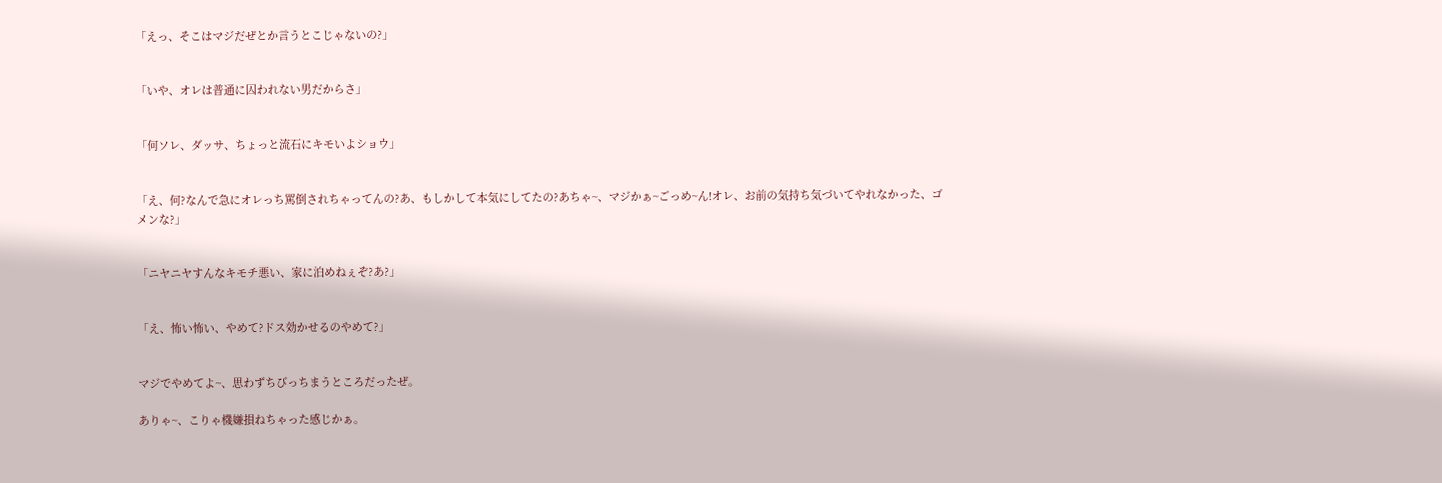「えっ、そこはマジだぜとか言うとこじゃないの?」


「いや、オレは普通に囚われない男だからさ」


「何ソレ、ダッサ、ちょっと流石にキモいよショウ」


「え、何?なんで急にオレっち罵倒されちゃってんの?あ、もしかして本気にしてたの?あちゃ~、マジかぁ~ごっめ~ん!オレ、お前の気持ち気づいてやれなかった、ゴメンな?」


「ニヤニヤすんなキモチ悪い、家に泊めねぇぞ?あ?」


「え、怖い怖い、やめて?ドス効かせるのやめて?」


マジでやめてよ~、思わずちびっちまうところだったぜ。

ありゃ~、こりゃ機嫌損ねちゃった感じかぁ。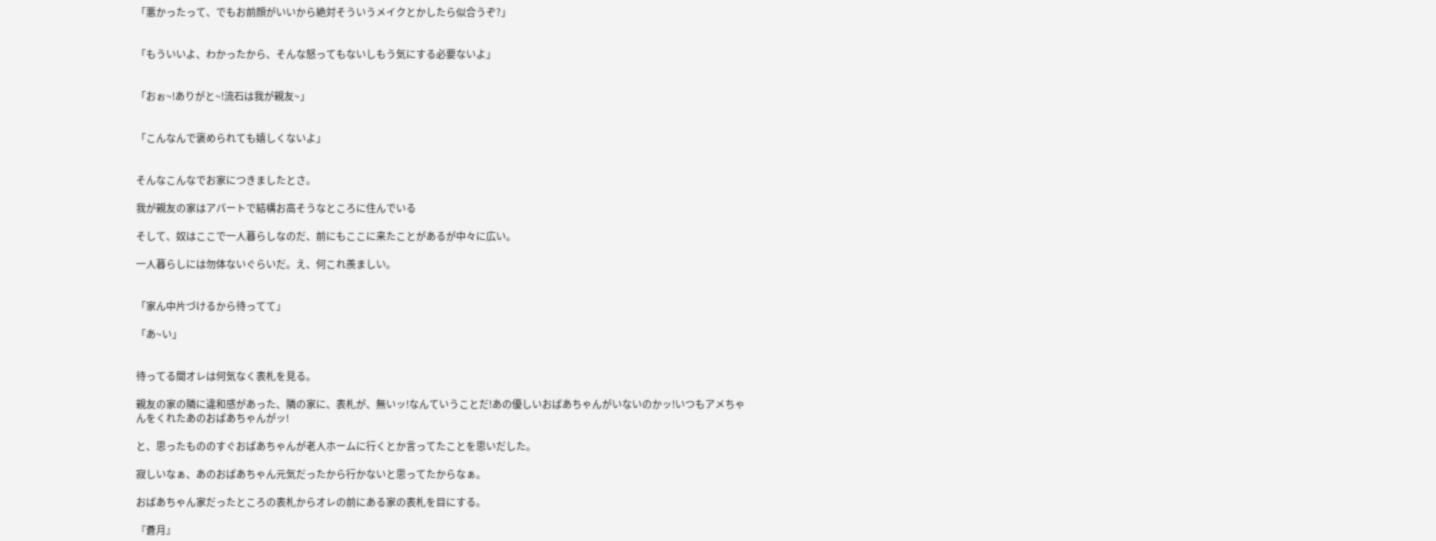「悪かったって、でもお前顔がいいから絶対そういうメイクとかしたら似合うぞ?」


「もういいよ、わかったから、そんな怒ってもないしもう気にする必要ないよ」


「おぉ~!ありがと~!流石は我が親友~」


「こんなんで褒められても嬉しくないよ」


そんなこんなでお家につきましたとさ。

我が親友の家はアパートで結構お高そうなところに住んでいる

そして、奴はここで一人暮らしなのだ、前にもここに来たことがあるが中々に広い。

一人暮らしには勿体ないぐらいだ。え、何これ羨ましい。


「家ん中片づけるから待ってて」

「あ~い」


待ってる間オレは何気なく表札を見る。

親友の家の隣に違和感があった、隣の家に、表札が、無いッ!なんていうことだ!あの優しいおばあちゃんがいないのかッ!いつもアメちゃんをくれたあのおばあちゃんがッ!

と、思ったもののすぐおばあちゃんが老人ホームに行くとか言ってたことを思いだした。

寂しいなぁ、あのおばあちゃん元気だったから行かないと思ってたからなぁ。

おばあちゃん家だったところの表札からオレの前にある家の表札を目にする。

『蒼月』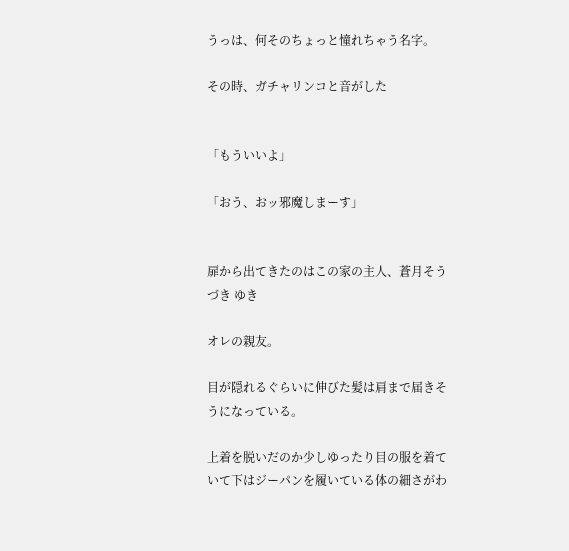うっは、何そのちょっと憧れちゃう名字。

その時、ガチャリンコと音がした


「もういいよ」

「おう、おッ邪魔しまーす」


扉から出てきたのはこの家の主人、蒼月そうづき ゆき

オレの親友。

目が隠れるぐらいに伸びた髪は肩まで届きそうになっている。

上着を脱いだのか少しゆったり目の服を着ていて下はジーパンを履いている体の細さがわ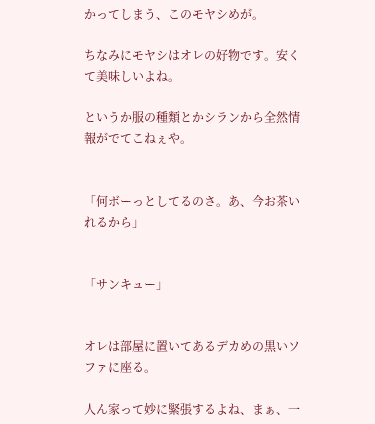かってしまう、このモヤシめが。

ちなみにモヤシはオレの好物です。安くて美味しいよね。

というか服の種類とかシランから全然情報がでてこねぇや。


「何ボーっとしてるのさ。あ、今お茶いれるから」


「サンキュー」


オレは部屋に置いてあるデカめの黒いソファに座る。

人ん家って妙に緊張するよね、まぁ、一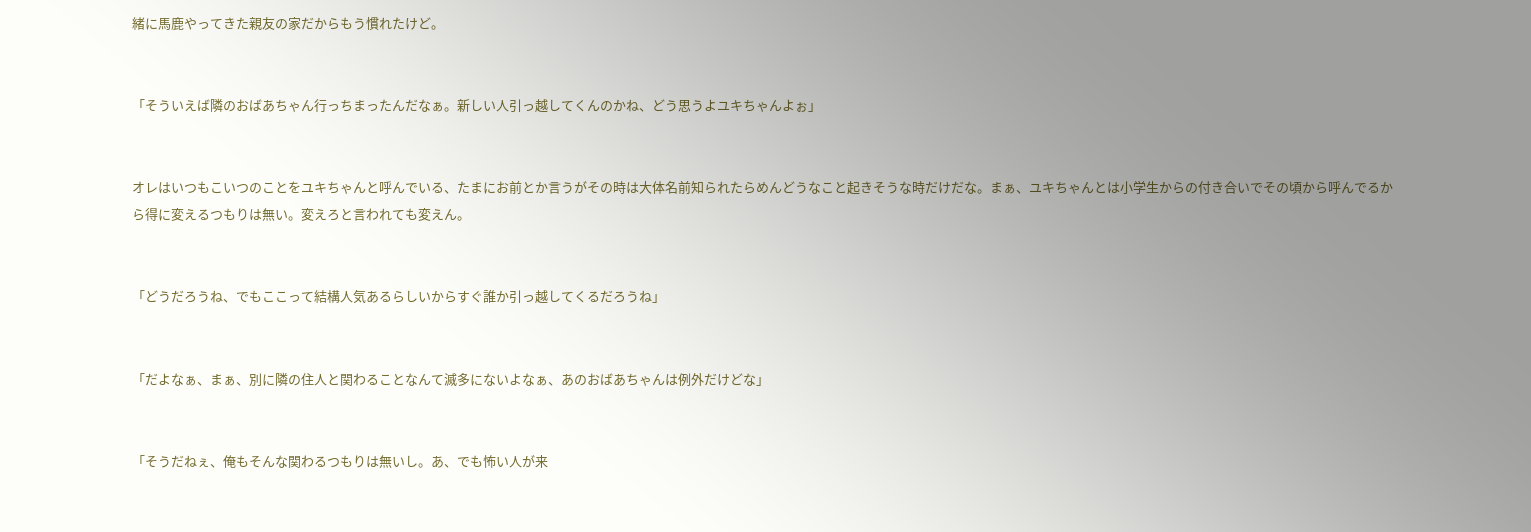緒に馬鹿やってきた親友の家だからもう慣れたけど。


「そういえば隣のおばあちゃん行っちまったんだなぁ。新しい人引っ越してくんのかね、どう思うよユキちゃんよぉ」


オレはいつもこいつのことをユキちゃんと呼んでいる、たまにお前とか言うがその時は大体名前知られたらめんどうなこと起きそうな時だけだな。まぁ、ユキちゃんとは小学生からの付き合いでその頃から呼んでるから得に変えるつもりは無い。変えろと言われても変えん。


「どうだろうね、でもここって結構人気あるらしいからすぐ誰か引っ越してくるだろうね」


「だよなぁ、まぁ、別に隣の住人と関わることなんて滅多にないよなぁ、あのおばあちゃんは例外だけどな」


「そうだねぇ、俺もそんな関わるつもりは無いし。あ、でも怖い人が来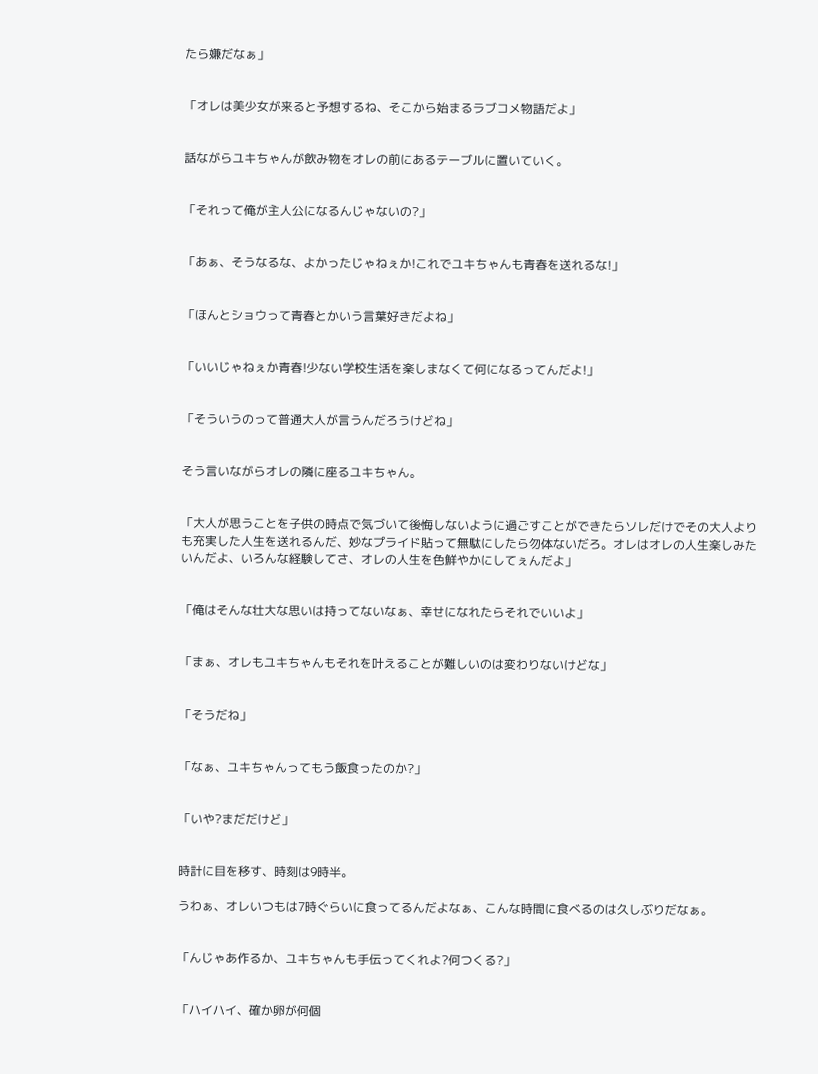たら嫌だなぁ」


「オレは美少女が来ると予想するね、そこから始まるラブコメ物語だよ」


話ながらユキちゃんが飲み物をオレの前にあるテーブルに置いていく。


「それって俺が主人公になるんじゃないの?」


「あぁ、そうなるな、よかったじゃねぇか!これでユキちゃんも青春を送れるな!」


「ほんとショウって青春とかいう言葉好きだよね」


「いいじゃねぇか青春!少ない学校生活を楽しまなくて何になるってんだよ!」


「そういうのって普通大人が言うんだろうけどね」


そう言いながらオレの隣に座るユキちゃん。


「大人が思うことを子供の時点で気づいて後悔しないように過ごすことができたらソレだけでその大人よりも充実した人生を送れるんだ、妙なプライド貼って無駄にしたら勿体ないだろ。オレはオレの人生楽しみたいんだよ、いろんな経験してさ、オレの人生を色鮮やかにしてぇんだよ」


「俺はそんな壮大な思いは持ってないなぁ、幸せになれたらそれでいいよ」


「まぁ、オレもユキちゃんもそれを叶えることが難しいのは変わりないけどな」


「そうだね」


「なぁ、ユキちゃんってもう飯食ったのか?」


「いや?まだだけど」


時計に目を移す、時刻は9時半。

うわぁ、オレいつもは7時ぐらいに食ってるんだよなぁ、こんな時間に食べるのは久しぶりだなぁ。


「んじゃあ作るか、ユキちゃんも手伝ってくれよ?何つくる?」


「ハイハイ、確か卵が何個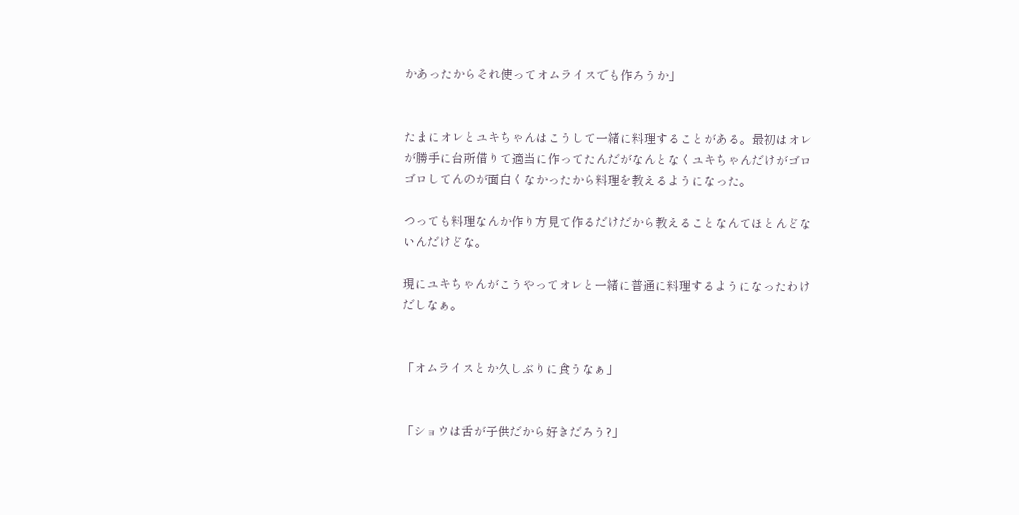かあったからそれ使ってオムライスでも作ろうか」


たまにオレとユキちゃんはこうして一緒に料理することがある。最初はオレが勝手に台所借りて適当に作ってたんだがなんとなくユキちゃんだけがゴロゴロしてんのが面白くなかったから料理を教えるようになった。

つっても料理なんか作り方見て作るだけだから教えることなんてほとんどないんだけどな。

現にユキちゃんがこうやってオレと一緒に普通に料理するようになったわけだしなぁ。


「オムライスとか久しぶりに食うなぁ」


「ショウは舌が子供だから好きだろう?」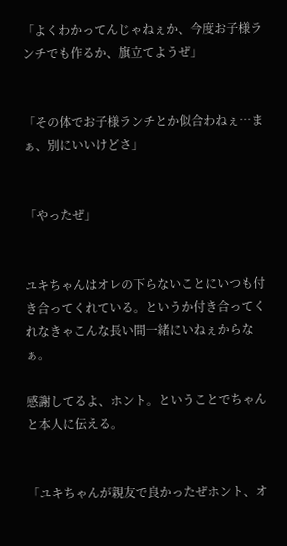「よくわかってんじゃねぇか、今度お子様ランチでも作るか、旗立てようぜ」


「その体でお子様ランチとか似合わねぇ…まぁ、別にいいけどさ」


「やったぜ」


ユキちゃんはオレの下らないことにいつも付き合ってくれている。というか付き合ってくれなきゃこんな長い間一緒にいねぇからなぁ。

感謝してるよ、ホント。ということでちゃんと本人に伝える。


「ユキちゃんが親友で良かったぜホント、オ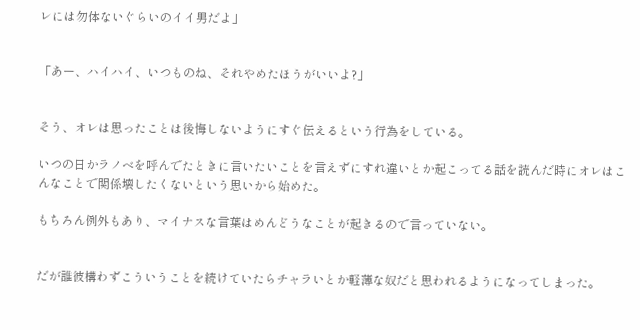レには勿体ないぐらいのイイ男だよ」


「あー、ハイハイ、いつものね、それやめたほうがいいよ?」


そう、オレは思ったことは後悔しないようにすぐ伝えるという行為をしている。

いつの日かラノベを呼んでたときに言いたいことを言えずにすれ違いとか起こってる話を読んだ時にオレはこんなことで関係壊したくないという思いから始めた。

もちろん例外もあり、マイナスな言葉はめんどうなことが起きるので言っていない。


だが誰彼構わずこういうことを続けていたらチャラいとか軽薄な奴だと思われるようになってしまった。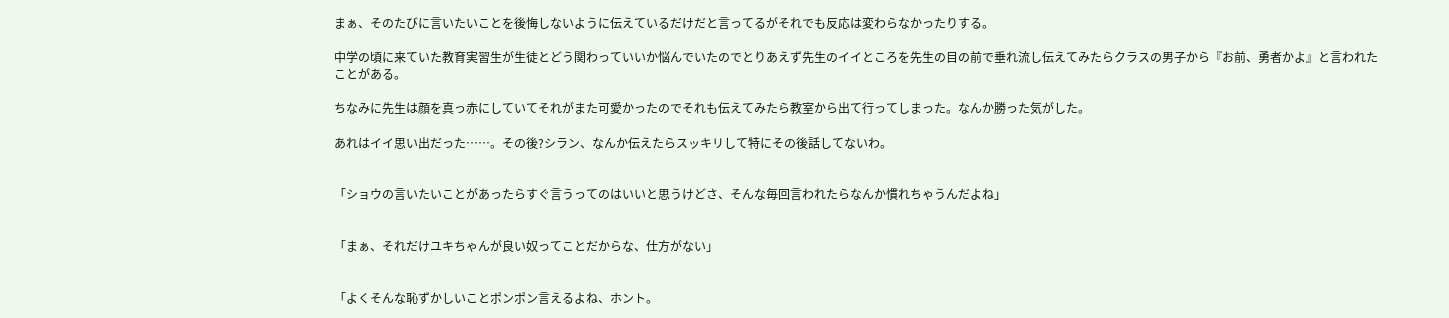まぁ、そのたびに言いたいことを後悔しないように伝えているだけだと言ってるがそれでも反応は変わらなかったりする。

中学の頃に来ていた教育実習生が生徒とどう関わっていいか悩んでいたのでとりあえず先生のイイところを先生の目の前で垂れ流し伝えてみたらクラスの男子から『お前、勇者かよ』と言われたことがある。

ちなみに先生は顔を真っ赤にしていてそれがまた可愛かったのでそれも伝えてみたら教室から出て行ってしまった。なんか勝った気がした。

あれはイイ思い出だった……。その後?シラン、なんか伝えたらスッキリして特にその後話してないわ。


「ショウの言いたいことがあったらすぐ言うってのはいいと思うけどさ、そんな毎回言われたらなんか慣れちゃうんだよね」


「まぁ、それだけユキちゃんが良い奴ってことだからな、仕方がない」


「よくそんな恥ずかしいことポンポン言えるよね、ホント。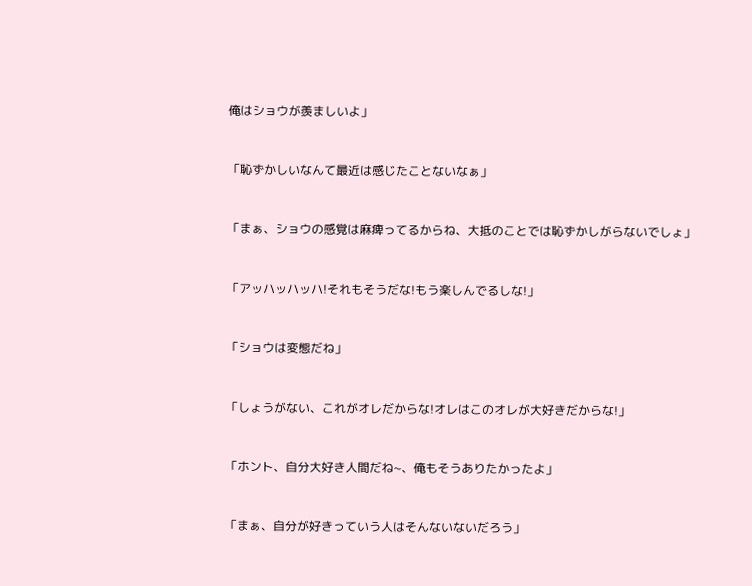俺はショウが羨ましいよ」


「恥ずかしいなんて最近は感じたことないなぁ」


「まぁ、ショウの感覚は麻痺ってるからね、大抵のことでは恥ずかしがらないでしょ」


「アッハッハッハ!それもそうだな!もう楽しんでるしな!」


「ショウは変態だね」


「しょうがない、これがオレだからな!オレはこのオレが大好きだからな!」


「ホント、自分大好き人間だね~、俺もそうありたかったよ」


「まぁ、自分が好きっていう人はそんないないだろう」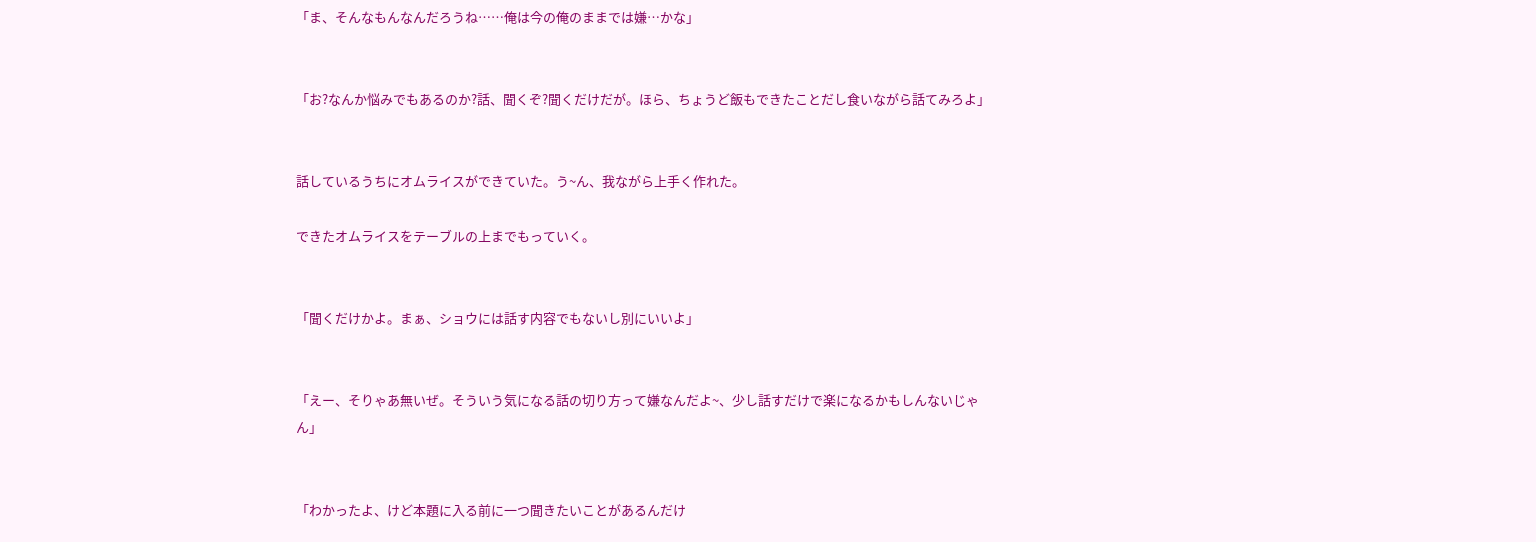「ま、そんなもんなんだろうね……俺は今の俺のままでは嫌…かな」


「お?なんか悩みでもあるのか?話、聞くぞ?聞くだけだが。ほら、ちょうど飯もできたことだし食いながら話てみろよ」


話しているうちにオムライスができていた。う~ん、我ながら上手く作れた。

できたオムライスをテーブルの上までもっていく。


「聞くだけかよ。まぁ、ショウには話す内容でもないし別にいいよ」


「えー、そりゃあ無いぜ。そういう気になる話の切り方って嫌なんだよ~、少し話すだけで楽になるかもしんないじゃん」


「わかったよ、けど本題に入る前に一つ聞きたいことがあるんだけ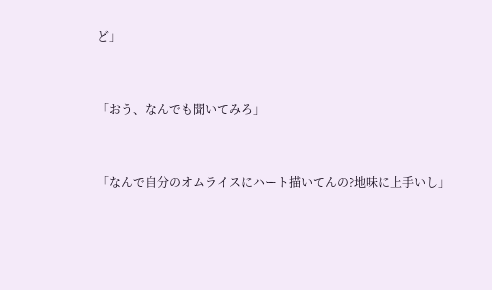ど」


「おう、なんでも聞いてみろ」


「なんで自分のオムライスにハート描いてんの?地味に上手いし」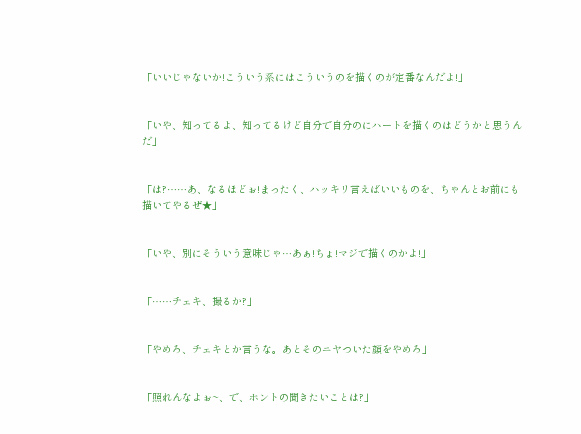「いいじゃないか!こういう系にはこういうのを描くのが定番なんだよ!」


「いや、知ってるよ、知ってるけど自分で自分のにハートを描くのはどうかと思うんだ」


「は?……あ、なるほどぉ!まったく、ハッキリ言えばいいものを、ちゃんとお前にも描いてやるぜ★」


「いや、別にそういう意味じゃ…あぁ!ちょ!マジで描くのかよ!」


「……チェキ、撮るか?」


「やめろ、チェキとか言うな。あとそのニヤついた顔をやめろ」


「照れんなよぉ~、で、ホントの聞きたいことは?」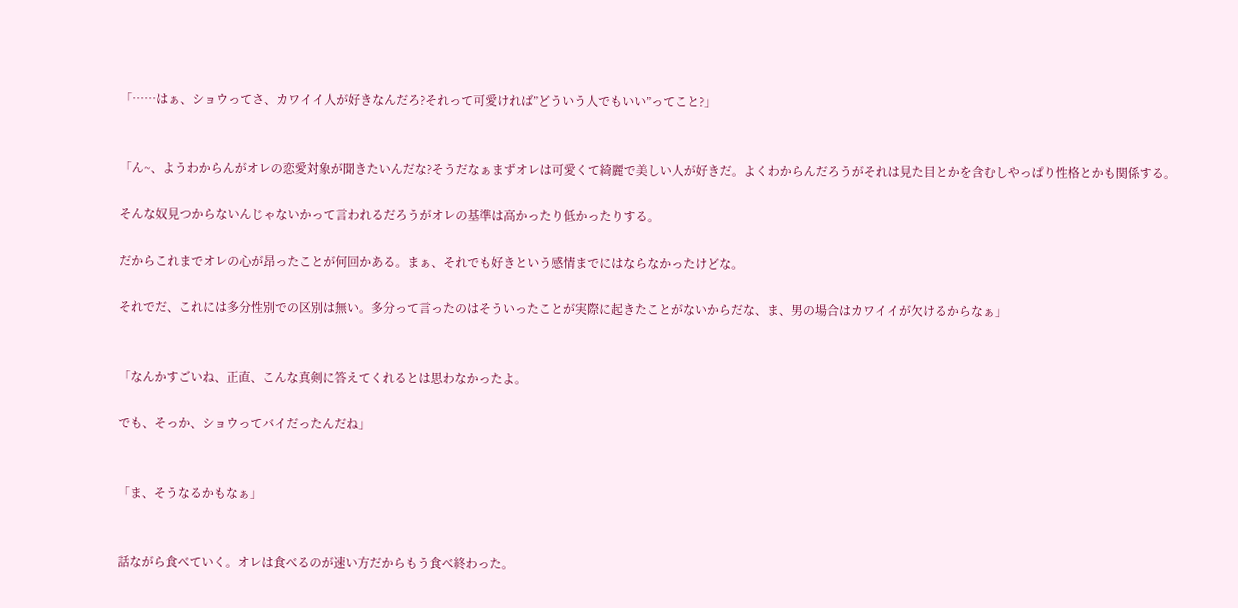「……はぁ、ショウってさ、カワイイ人が好きなんだろ?それって可愛ければ”どういう人でもいい”ってこと?」


「ん~、ようわからんがオレの恋愛対象が聞きたいんだな?そうだなぁまずオレは可愛くて綺麗で美しい人が好きだ。よくわからんだろうがそれは見た目とかを含むしやっぱり性格とかも関係する。

そんな奴見つからないんじゃないかって言われるだろうがオレの基準は高かったり低かったりする。

だからこれまでオレの心が昂ったことが何回かある。まぁ、それでも好きという感情までにはならなかったけどな。

それでだ、これには多分性別での区別は無い。多分って言ったのはそういったことが実際に起きたことがないからだな、ま、男の場合はカワイイが欠けるからなぁ」


「なんかすごいね、正直、こんな真剣に答えてくれるとは思わなかったよ。

でも、そっか、ショウってバイだったんだね」


「ま、そうなるかもなぁ」


話ながら食べていく。オレは食べるのが速い方だからもう食べ終わった。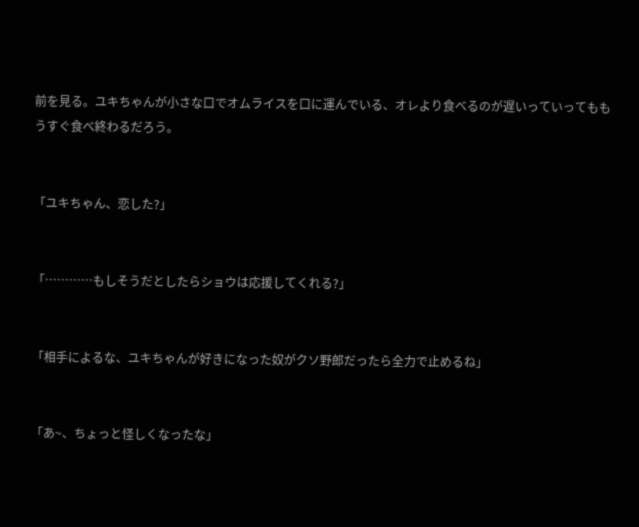前を見る。ユキちゃんが小さな口でオムライスを口に運んでいる、オレより食べるのが遅いっていってももうすぐ食べ終わるだろう。


「ユキちゃん、恋した?」


「…………もしそうだとしたらショウは応援してくれる?」


「相手によるな、ユキちゃんが好きになった奴がクソ野郎だったら全力で止めるね」


「あ~、ちょっと怪しくなったな」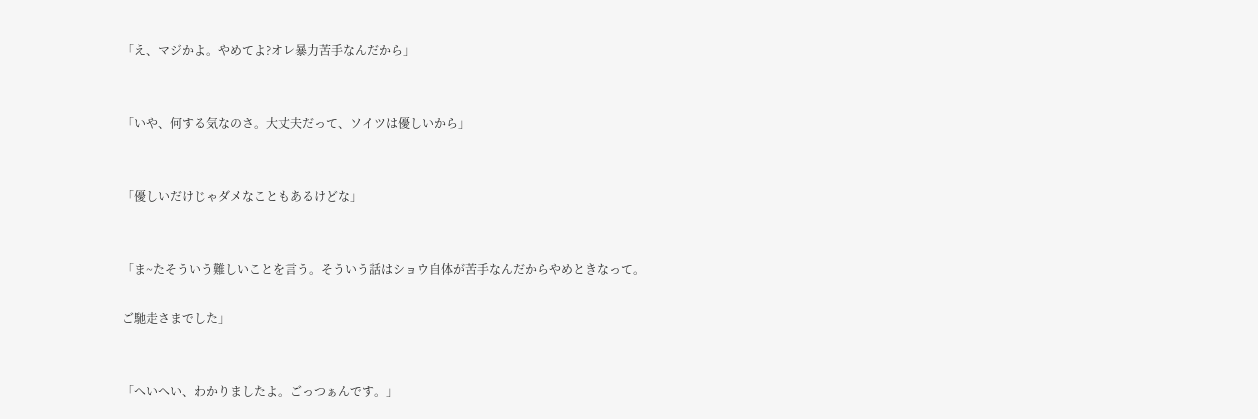「え、マジかよ。やめてよ?オレ暴力苦手なんだから」


「いや、何する気なのさ。大丈夫だって、ソイツは優しいから」


「優しいだけじゃダメなこともあるけどな」


「ま~たそういう難しいことを言う。そういう話はショウ自体が苦手なんだからやめときなって。

ご馳走さまでした」


「へいへい、わかりましたよ。ごっつぁんです。」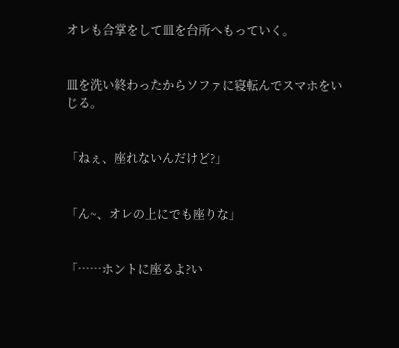オレも合掌をして皿を台所へもっていく。


皿を洗い終わったからソファに寝転んでスマホをいじる。


「ねぇ、座れないんだけど?」


「ん~、オレの上にでも座りな」


「……ホントに座るよ?い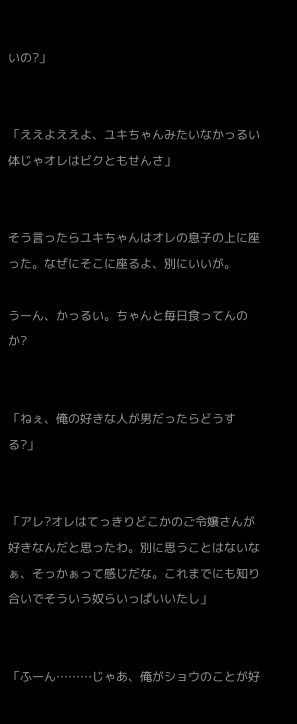いの?」


「ええよええよ、ユキちゃんみたいなかっるい体じゃオレはビクともせんさ」


そう言ったらユキちゃんはオレの息子の上に座った。なぜにそこに座るよ、別にいいが。

うーん、かっるい。ちゃんと毎日食ってんのか?


「ねぇ、俺の好きな人が男だったらどうする?」


「アレ?オレはてっきりどこかのご令嬢さんが好きなんだと思ったわ。別に思うことはないなぁ、そっかぁって感じだな。これまでにも知り合いでそういう奴らいっぱいいたし」


「ふーん………じゃあ、俺がショウのことが好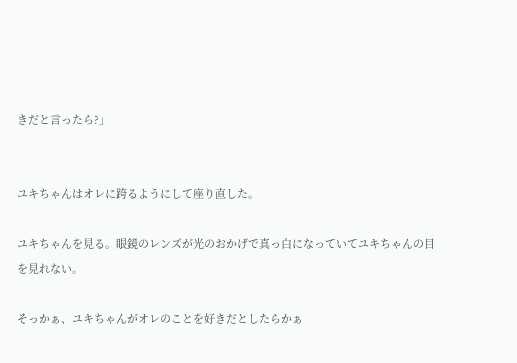きだと言ったら?」


ユキちゃんはオレに跨るようにして座り直した。

ユキちゃんを見る。眼鏡のレンズが光のおかげで真っ白になっていてユキちゃんの目を見れない。

そっかぁ、ユキちゃんがオレのことを好きだとしたらかぁ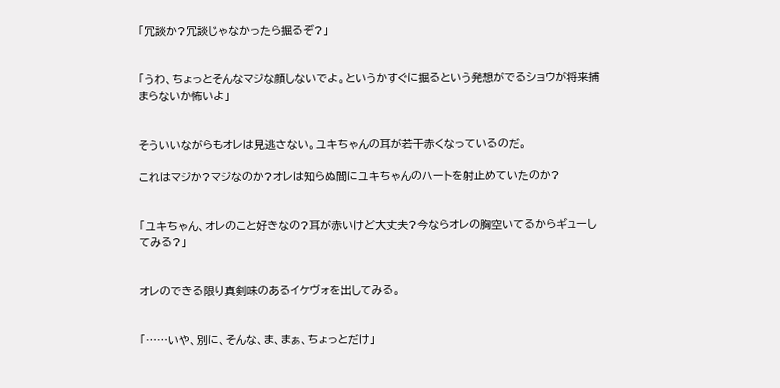「冗談か?冗談じゃなかったら掘るぞ?」


「うわ、ちょっとそんなマジな顔しないでよ。というかすぐに掘るという発想がでるショウが将来捕まらないか怖いよ」


そういいながらもオレは見逃さない。ユキちゃんの耳が若干赤くなっているのだ。

これはマジか?マジなのか?オレは知らぬ間にユキちゃんのハートを射止めていたのか?


「ユキちゃん、オレのこと好きなの?耳が赤いけど大丈夫?今ならオレの胸空いてるからギューしてみる?」


オレのできる限り真剣味のあるイケヴォを出してみる。


「……いや、別に、そんな、ま、まぁ、ちょっとだけ」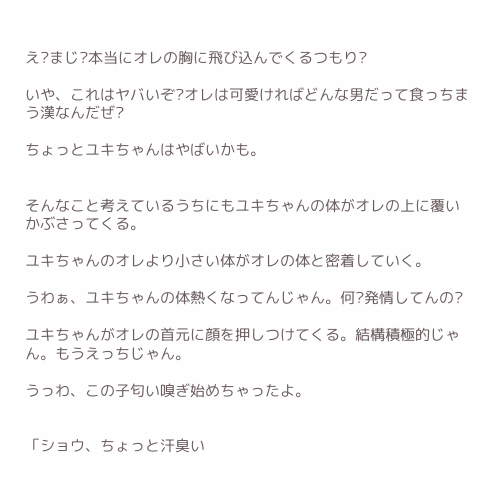え?まじ?本当にオレの胸に飛び込んでくるつもり?

いや、これはヤバいぞ?オレは可愛ければどんな男だって食っちまう漢なんだぜ?

ちょっとユキちゃんはやばいかも。


そんなこと考えているうちにもユキちゃんの体がオレの上に覆いかぶさってくる。

ユキちゃんのオレより小さい体がオレの体と密着していく。

うわぁ、ユキちゃんの体熱くなってんじゃん。何?発情してんの?

ユキちゃんがオレの首元に顔を押しつけてくる。結構積極的じゃん。もうえっちじゃん。

うっわ、この子匂い嗅ぎ始めちゃったよ。


「ショウ、ちょっと汗臭い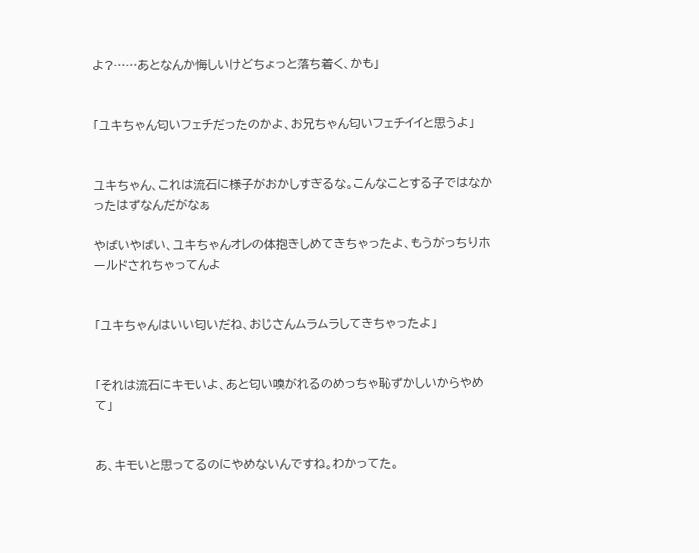よ?……あとなんか悔しいけどちょっと落ち着く、かも」


「ユキちゃん匂いフェチだったのかよ、お兄ちゃん匂いフェチイイと思うよ」


ユキちゃん、これは流石に様子がおかしすぎるな。こんなことする子ではなかったはずなんだがなぁ

やばいやばい、ユキちゃんオレの体抱きしめてきちゃったよ、もうがっちりホールドされちゃってんよ


「ユキちゃんはいい匂いだね、おじさんムラムラしてきちゃったよ」


「それは流石にキモいよ、あと匂い嗅がれるのめっちゃ恥ずかしいからやめて」


あ、キモいと思ってるのにやめないんですね。わかってた。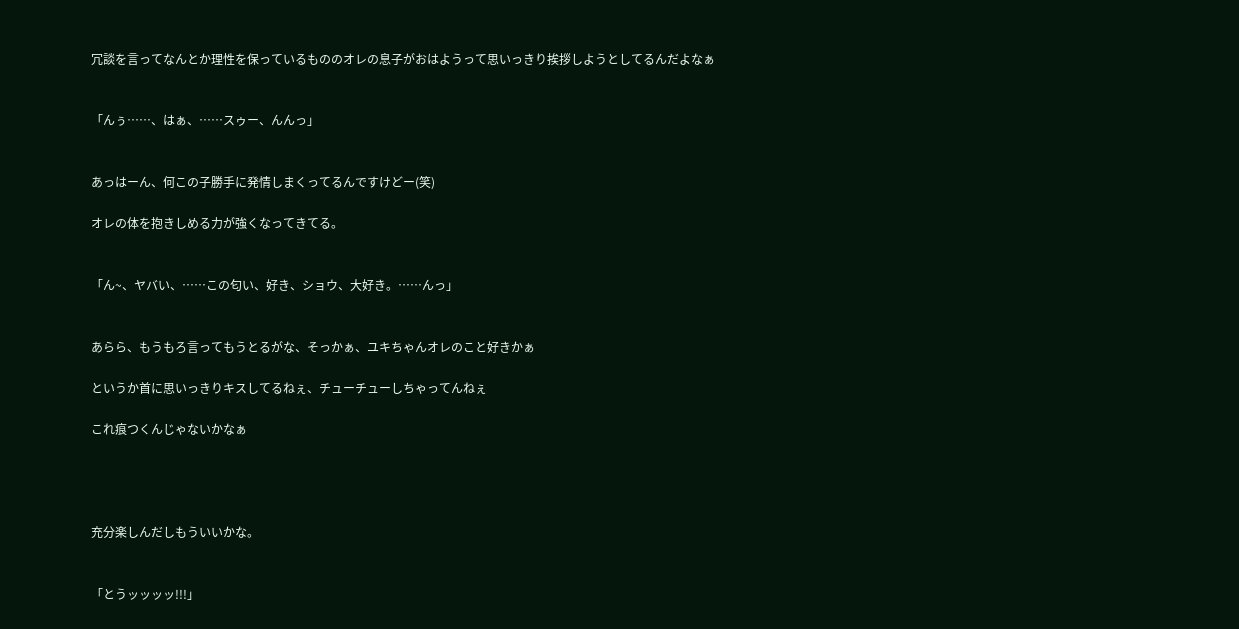冗談を言ってなんとか理性を保っているもののオレの息子がおはようって思いっきり挨拶しようとしてるんだよなぁ


「んぅ……、はぁ、……スゥー、んんっ」


あっはーん、何この子勝手に発情しまくってるんですけどー(笑)

オレの体を抱きしめる力が強くなってきてる。


「ん~、ヤバい、……この匂い、好き、ショウ、大好き。……んっ」


あらら、もうもろ言ってもうとるがな、そっかぁ、ユキちゃんオレのこと好きかぁ

というか首に思いっきりキスしてるねぇ、チューチューしちゃってんねぇ

これ痕つくんじゃないかなぁ




充分楽しんだしもういいかな。


「とうッッッッ!!!」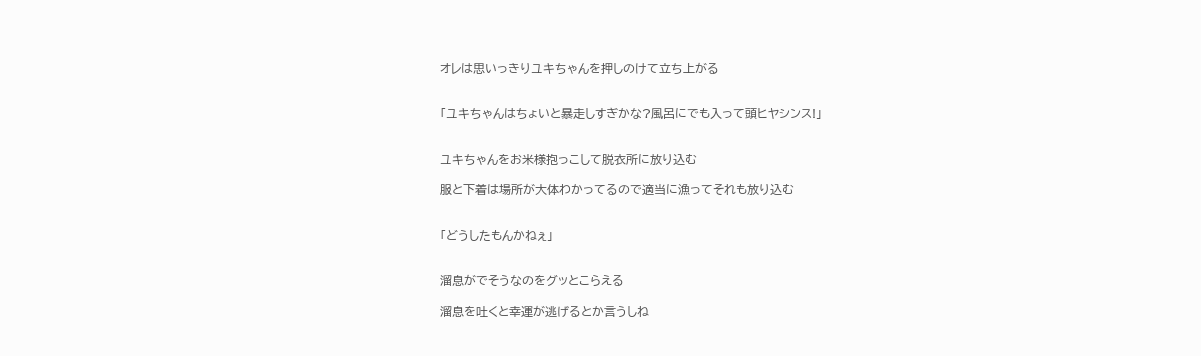オレは思いっきりユキちゃんを押しのけて立ち上がる


「ユキちゃんはちょいと暴走しすぎかな?風呂にでも入って頭ヒヤシンス!」


ユキちゃんをお米様抱っこして脱衣所に放り込む

服と下着は場所が大体わかってるので適当に漁ってそれも放り込む


「どうしたもんかねぇ」


溜息がでそうなのをグッとこらえる

溜息を吐くと幸運が逃げるとか言うしね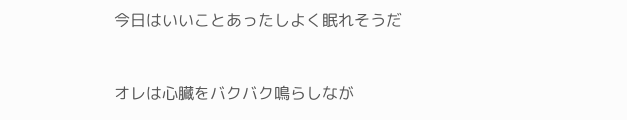今日はいいことあったしよく眠れそうだ


オレは心臓をバクバク鳴らしなが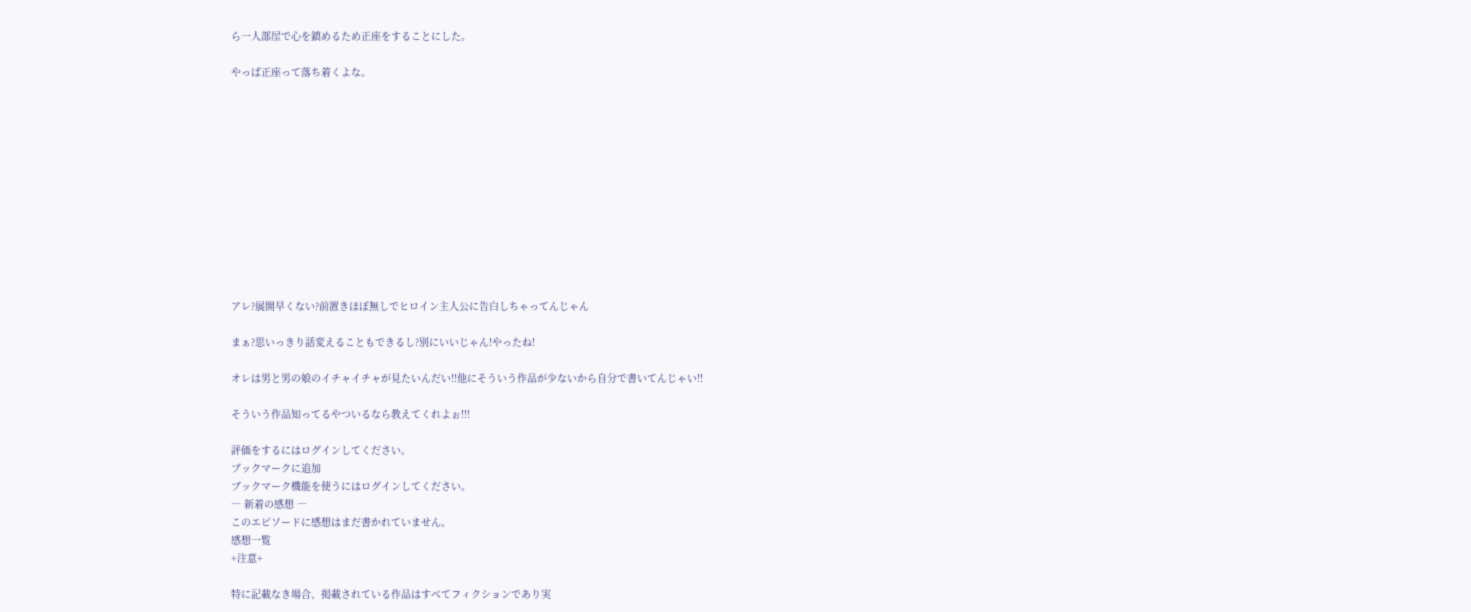ら一人部屋で心を鎮めるため正座をすることにした。

やっぱ正座って落ち着くよな。












アレ?展開早くない?前置きほぼ無しでヒロイン主人公に告白しちゃってんじゃん

まぁ?思いっきり話変えることもできるし?別にいいじゃん!やったね!

オレは男と男の娘のイチャイチャが見たいんだい!!他にそういう作品が少ないから自分で書いてんじゃい!!

そういう作品知ってるやついるなら教えてくれよぉ!!!

評価をするにはログインしてください。
ブックマークに追加
ブックマーク機能を使うにはログインしてください。
― 新着の感想 ―
このエピソードに感想はまだ書かれていません。
感想一覧
+注意+

特に記載なき場合、掲載されている作品はすべてフィクションであり実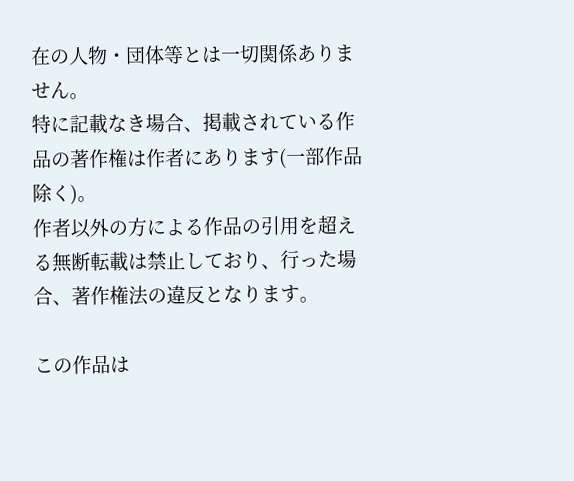在の人物・団体等とは一切関係ありません。
特に記載なき場合、掲載されている作品の著作権は作者にあります(一部作品除く)。
作者以外の方による作品の引用を超える無断転載は禁止しており、行った場合、著作権法の違反となります。

この作品は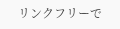リンクフリーで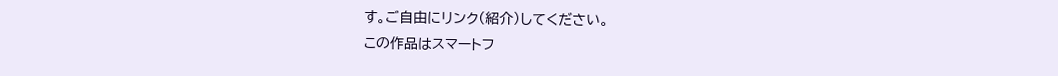す。ご自由にリンク(紹介)してください。
この作品はスマートフ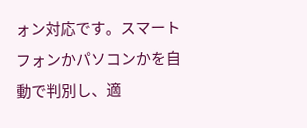ォン対応です。スマートフォンかパソコンかを自動で判別し、適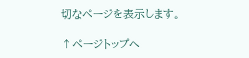切なページを表示します。

↑ページトップへ